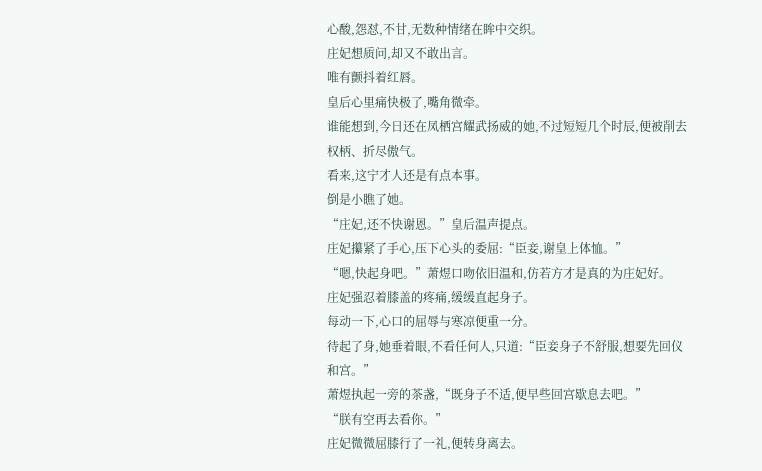心酸,怨怼,不甘,无数种情绪在眸中交织。
庄妃想质问,却又不敢出言。
唯有颤抖着红唇。
皇后心里痛快极了,嘴角微牵。
谁能想到,今日还在凤栖宫耀武扬威的她,不过短短几个时辰,便被削去权柄、折尽傲气。
看来,这宁才人还是有点本事。
倒是小瞧了她。
“庄妃,还不快谢恩。”皇后温声提点。
庄妃攥紧了手心,压下心头的委屈:“臣妾,谢皇上体恤。”
“嗯,快起身吧。”萧煜口吻依旧温和,仿若方才是真的为庄妃好。
庄妃强忍着膝盖的疼痛,缓缓直起身子。
每动一下,心口的屈辱与寒凉便重一分。
待起了身,她垂着眼,不看任何人,只道:“臣妾身子不舒服,想要先回仪和宫。”
萧煜执起一旁的茶盏,“既身子不适,便早些回宫歇息去吧。”
“朕有空再去看你。”
庄妃微微屈膝行了一礼,便转身离去。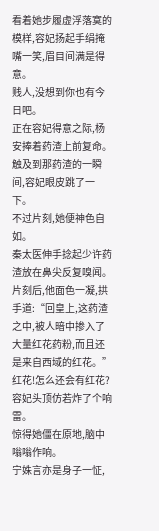看着她步履虚浮落寞的模样,容妃扬起手绢掩嘴一笑,眉目间满是得意。
贱人,没想到你也有今日吧。
正在容妃得意之际,杨安捧着药渣上前复命。
触及到那药渣的一瞬间,容妃眼皮跳了一下。
不过片刻,她便神色自如。
秦太医伸手捻起少许药渣放在鼻尖反复嗅闻。
片刻后,他面色一凝,拱手道:“回皇上,这药渣之中,被人暗中掺入了大量红花药粉,而且还是来自西域的红花。”
红花!怎么还会有红花?
容妃头顶仿若炸了个响雷。
惊得她僵在原地,脑中嗡嗡作响。
宁姝言亦是身子一怔,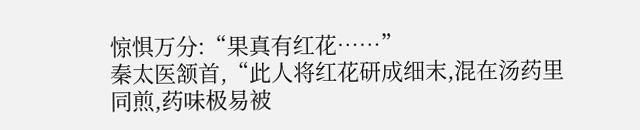惊惧万分:“果真有红花……”
秦太医颔首,“此人将红花研成细末,混在汤药里同煎,药味极易被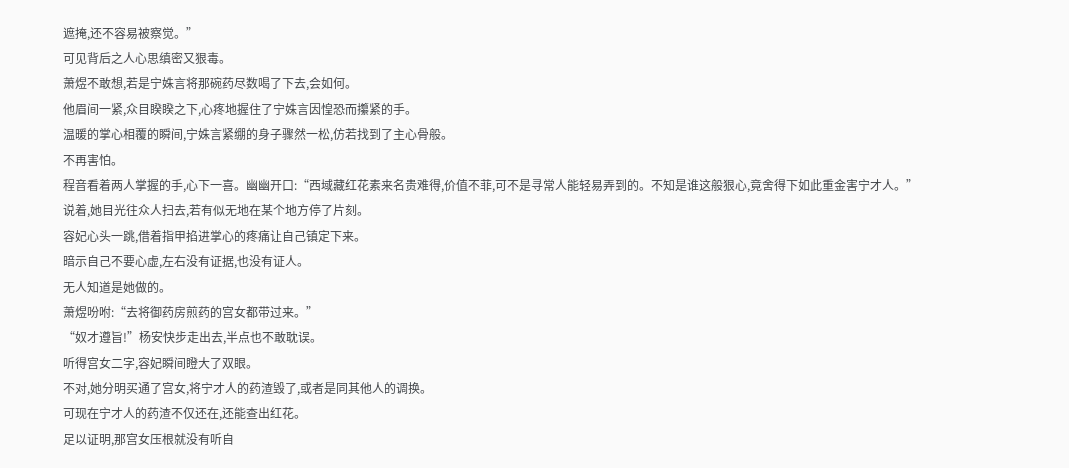遮掩,还不容易被察觉。”
可见背后之人心思缜密又狠毒。
萧煜不敢想,若是宁姝言将那碗药尽数喝了下去,会如何。
他眉间一紧,众目睽睽之下,心疼地握住了宁姝言因惶恐而攥紧的手。
温暖的掌心相覆的瞬间,宁姝言紧绷的身子骤然一松,仿若找到了主心骨般。
不再害怕。
程音看着两人掌握的手,心下一喜。幽幽开口:“西域藏红花素来名贵难得,价值不菲,可不是寻常人能轻易弄到的。不知是谁这般狠心,竟舍得下如此重金害宁才人。”
说着,她目光往众人扫去,若有似无地在某个地方停了片刻。
容妃心头一跳,借着指甲掐进掌心的疼痛让自己镇定下来。
暗示自己不要心虚,左右没有证据,也没有证人。
无人知道是她做的。
萧煜吩咐:“去将御药房煎药的宫女都带过来。”
“奴才遵旨!”杨安快步走出去,半点也不敢耽误。
听得宫女二字,容妃瞬间瞪大了双眼。
不对,她分明买通了宫女,将宁才人的药渣毁了,或者是同其他人的调换。
可现在宁才人的药渣不仅还在,还能查出红花。
足以证明,那宫女压根就没有听自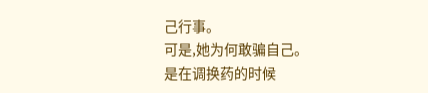己行事。
可是,她为何敢骗自己。
是在调换药的时候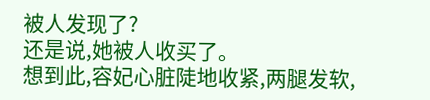被人发现了?
还是说,她被人收买了。
想到此,容妃心脏陡地收紧,两腿发软,